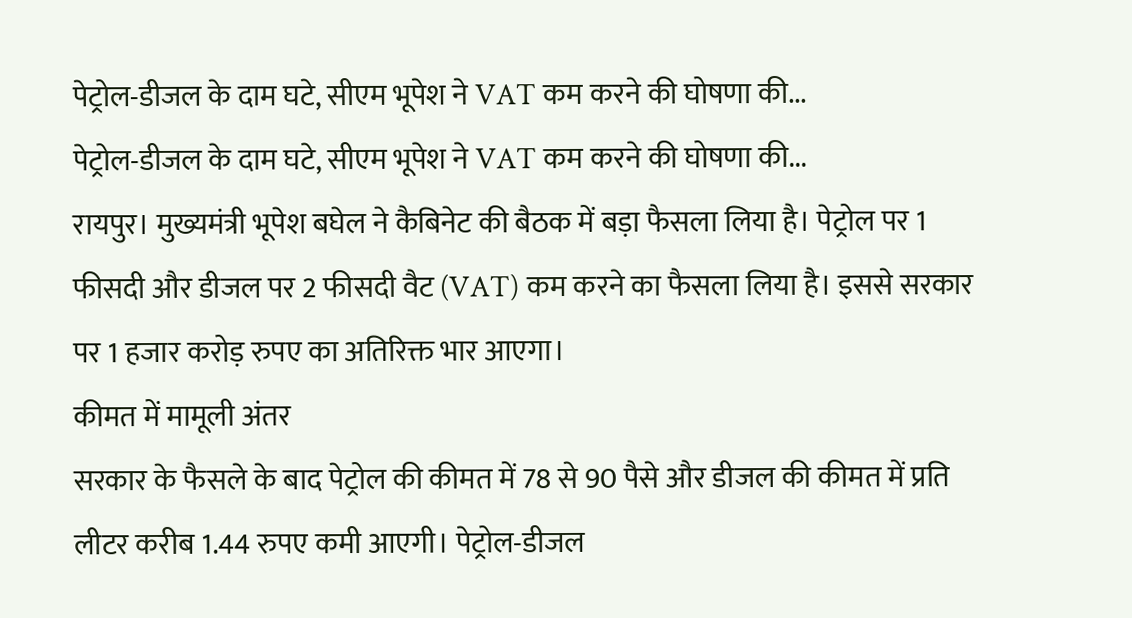पेट्रोल-डीजल के दाम घटे, सीएम भूपेश ने VAT कम करने की घोषणा की...
पेट्रोल-डीजल के दाम घटे, सीएम भूपेश ने VAT कम करने की घोषणा की...
रायपुर। मुख्यमंत्री भूपेश बघेल ने कैबिनेट की बैठक में बड़ा फैसला लिया है। पेट्रोल पर 1 फीसदी और डीजल पर 2 फीसदी वैट (VAT) कम करने का फैसला लिया है। इससे सरकार पर 1 हजार करोड़ रुपए का अतिरिक्त भार आएगा।
कीमत में मामूली अंतर
सरकार के फैसले के बाद पेट्रोल की कीमत में 78 से 90 पैसे और डीजल की कीमत में प्रति लीटर करीब 1.44 रुपए कमी आएगी। पेट्रोल-डीजल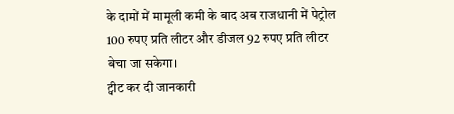के दामों में मामूली कमी के बाद अब राजधानी में पेट्रोल 100 रुपए प्रति लीटर और डीजल 92 रुपए प्रति लीटर बेचा जा सकेगा।
ट्वीट कर दी जानकारी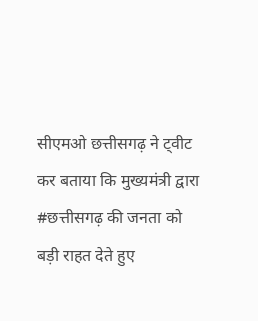सीएमओ छत्तीसगढ़ ने ट्वीट कर बताया कि मुख्यमंत्री द्वारा #छत्तीसगढ़ की जनता को बड़ी राहत देते हुए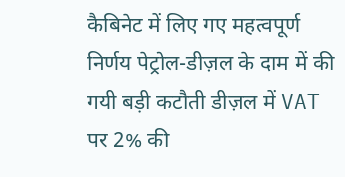कैबिनेट में लिए गए महत्वपूर्ण निर्णय पेट्रोल-डीज़ल के दाम में की गयी बड़ी कटौती डीज़ल में VAT पर 2% की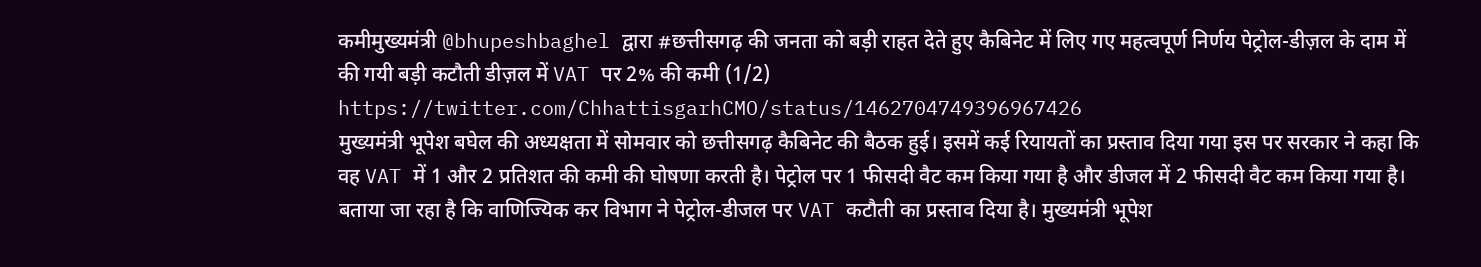कमीमुख्यमंत्री @bhupeshbaghel द्वारा #छत्तीसगढ़ की जनता को बड़ी राहत देते हुए कैबिनेट में लिए गए महत्वपूर्ण निर्णय पेट्रोल-डीज़ल के दाम में की गयी बड़ी कटौती डीज़ल में VAT पर 2% की कमी (1/2)
https://twitter.com/ChhattisgarhCMO/status/1462704749396967426
मुख्यमंत्री भूपेश बघेल की अध्यक्षता में सोमवार को छत्तीसगढ़ कैबिनेट की बैठक हुई। इसमें कई रियायतों का प्रस्ताव दिया गया इस पर सरकार ने कहा कि वह VAT में 1 और 2 प्रतिशत की कमी की घोषणा करती है। पेट्रोल पर 1 फीसदी वैट कम किया गया है और डीजल में 2 फीसदी वैट कम किया गया है। बताया जा रहा है कि वाणिज्यिक कर विभाग ने पेट्रोल-डीजल पर VAT कटौती का प्रस्ताव दिया है। मुख्यमंत्री भूपेश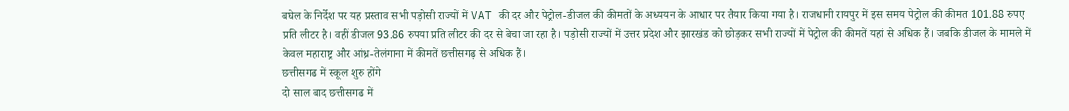बघेल के निर्देश पर यह प्रस्ताव सभी पड़ोसी राज्यों में VAT की दर और पेट्रोल-डीजल की कीमतों के अध्ययन के आधार पर तैयार किया गया है। राजधानी रायपुर में इस समय पेट्रोल की कीमत 101.88 रुपए प्रति लीटर है। वहीं डीजल 93.86 रुपया प्रति लीटर की दर से बेचा जा रहा है। पड़ोसी राज्यों में उत्तर प्रदेश और झारखंड को छोड़कर सभी राज्यों में पेट्रोल की कीमतें यहां से अधिक हैं। जबकि डीजल के मामले में केवल महाराष्ट्र और आंध्र-तेलंगाना में कीमतें छत्तीसगढ़ से अधिक हैं।
छत्तीसगढ में स्कूल शुरु होंगे
दो साल बाद छत्तीसगढ में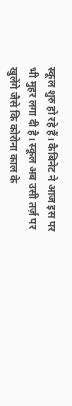स्कूल शुरु हो रहे हैं। कैबिनेट ने आज इस पर भी मुहर लगा दी है। स्कूल अब उसी तर्ज़ पर खुलेंगे जैसे कि कोरोना काल के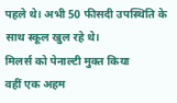पहले थे। अभी 50 फीसदी उपस्थिति के साथ स्कूल खुल रहे थे।
मिलर्स को पेनाल्टी मुक्त किया
वहीं एक अहम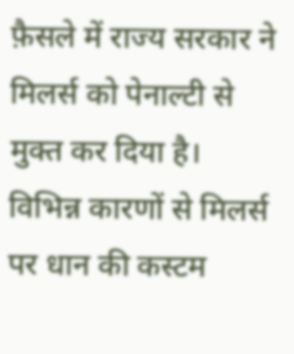फ़ैसले में राज्य सरकार ने मिलर्स को पेनाल्टी से मुक्त कर दिया है। विभिन्न कारणों से मिलर्स पर धान की कस्टम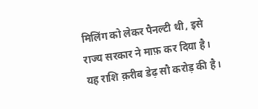मिलिंग को लेकर पैनल्टी थी, इसे राज्य सरकार ने माफ़ कर दिया है। यह राशि क़रीब डेढ़ सौ करोड़ की है।